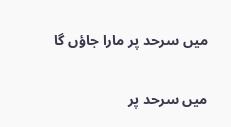میں سرحد پر مارا جاؤں گا

میں سرحد پر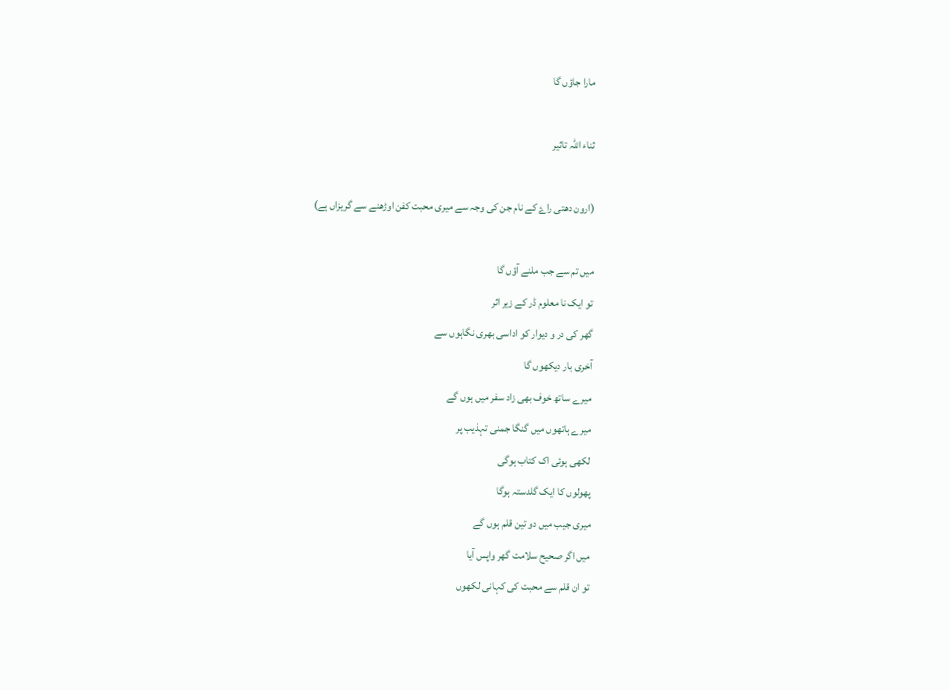مارا جاؤں گا

ثناء اللہ تاثیر

(ارون دھتی راۓ کے نام جن کی وجہ سے میری محبت کفن اوڑھنے سے گریزاں ہے)

میں تم سے جب ملنے آؤں گا
تو ایک نا معلوم ڈر کے زیر اثر
گھر کی در و دیوار کو اداسی بھری نگاہوں سے
آخری بار دیکھوں گا
میرے ساتھ خوف بھی زاد سفر میں ہوں گے
میرے ہاتھوں میں گنگا جمنی تہذیب پر
لکھی ہوئی اک کتاب ہوگی
پھولوں کا ایک گلدستہ ہوگا
میری جیب میں دو تین قلم ہوں گے
میں اگر صحیح سلامت گھر واپس آیا
تو ان قلم سے محبت کی کہانی لکھوں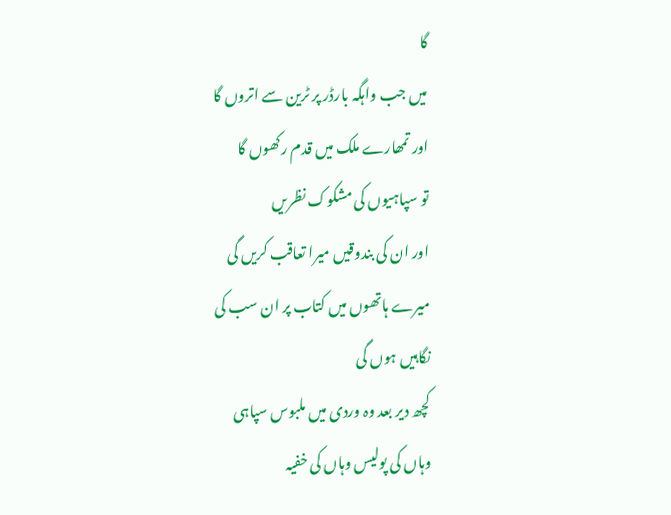گا
میں جب واہگہ بارڈر پر ٹرین سے اتروں گا
اور تمھارے ملک میں قدم رکھوں گا
تو سپاہیوں کی مشکوک نظریں
اور ان کی بندوقیں میرا تعاقب کریں گی
میرے ہاتھوں میں کتاب پر ان سب کی
نگاہیں ہوں گی
کچھ دیر بعد وہ وردی میں ملبوس سپاہی
وہاں کی پولیس وہاں کی خفیہ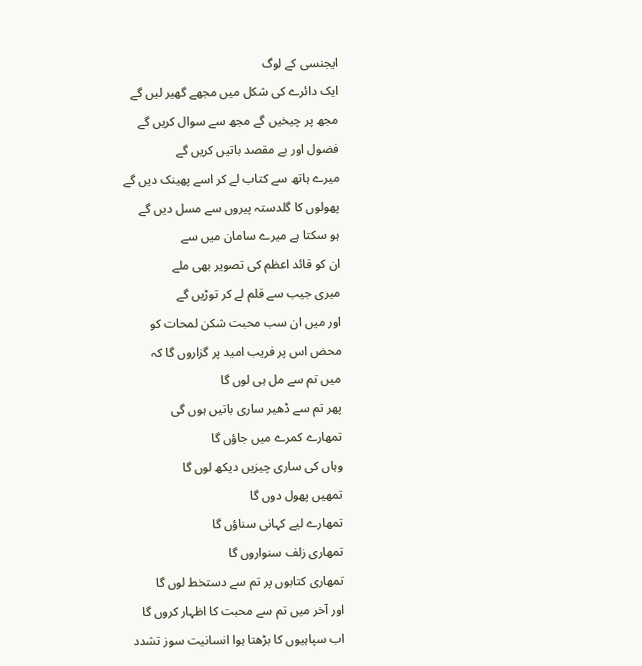ایجنسی کے لوگ
ایک دائرے کی شکل میں مجھے گھیر لیں گے
مجھ پر چیخیں گے مجھ سے سوال کریں گے
فضول اور بے مقصد باتیں کریں گے
میرے ہاتھ سے کتاب لے کر اسے پھینک دیں گے
پھولوں کا گلدستہ پیروں سے مسل دیں گے
ہو سکتا ہے میرے سامان میں سے
ان کو قائد اعظم کی تصویر بھی ملے
میری جیب سے قلم لے کر توڑیں گے
اور میں ان سب محبت شکن لمحات کو
محض اس پر فریب امید پر گزاروں گا کہ
میں تم سے مل ہی لوں گا
پھر تم سے ڈھیر ساری باتیں ہوں گی
تمھارے کمرے میں جاؤں گا
وہاں کی ساری چیزیں دیکھ لوں گا
تمھیں پھول دوں گا
تمھارے لیے کہانی سناؤں گا
تمھاری زلف سنواروں گا
تمھاری کتابوں پر تم سے دستخط لوں گا
اور آخر میں تم سے محبت کا اظہار کروں گا
اب سپاہیوں کا بڑھتا ہوا انسانیت سوز تشدد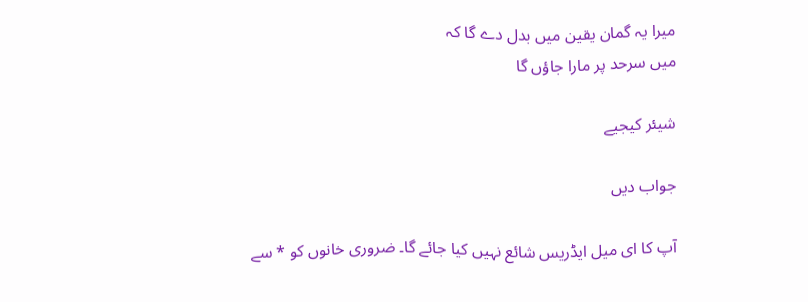میرا یہ گمان یقین میں بدل دے گا کہ
میں سرحد پر مارا جاؤں گا

شیئر کیجیے

جواب دیں

آپ کا ای میل ایڈریس شائع نہیں کیا جائے گا۔ ضروری خانوں کو * سے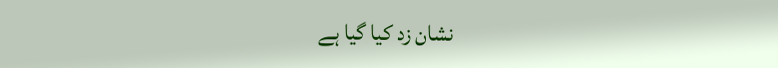نشان زد کیا گیا ہے